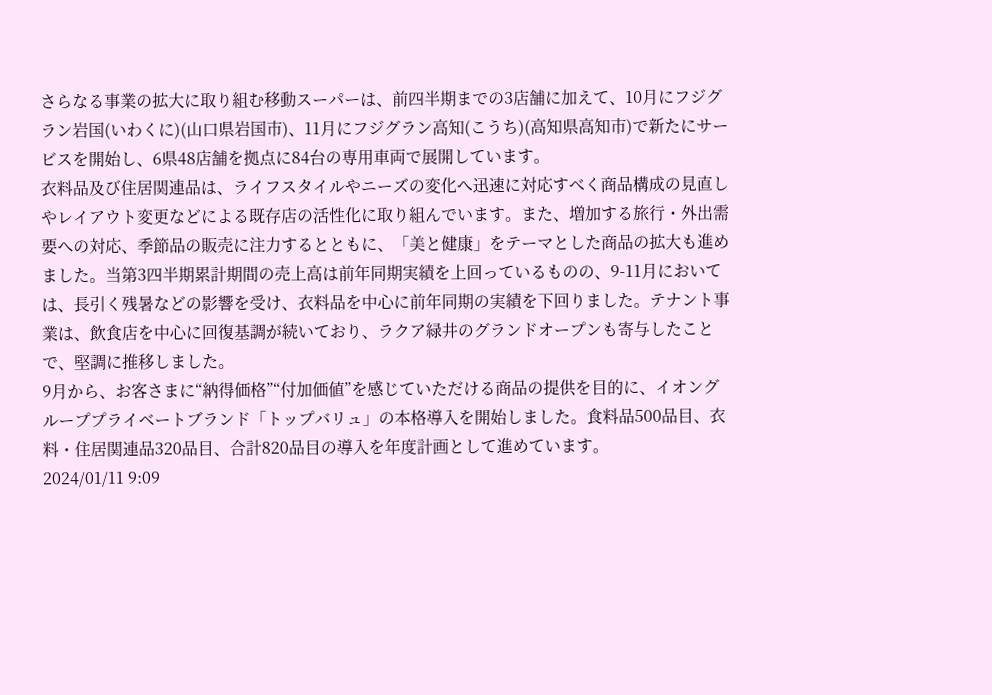さらなる事業の拡大に取り組む移動スーパーは、前四半期までの3店舗に加えて、10月にフジグラン岩国(いわくに)(山口県岩国市)、11月にフジグラン高知(こうち)(高知県高知市)で新たにサービスを開始し、6県48店舗を拠点に84台の専用車両で展開しています。
衣料品及び住居関連品は、ライフスタイルやニーズの変化へ迅速に対応すべく商品構成の見直しやレイアウト変更などによる既存店の活性化に取り組んでいます。また、増加する旅行・外出需要への対応、季節品の販売に注力するとともに、「美と健康」をテーマとした商品の拡大も進めました。当第3四半期累計期間の売上高は前年同期実績を上回っているものの、9-11月においては、長引く残暑などの影響を受け、衣料品を中心に前年同期の実績を下回りました。テナント事業は、飲食店を中心に回復基調が続いており、ラクア緑井のグランドオープンも寄与したことで、堅調に推移しました。
9月から、お客さまに“納得価格”“付加価値”を感じていただける商品の提供を目的に、イオングループプライベートブランド「トップバリュ」の本格導入を開始しました。食料品500品目、衣料・住居関連品320品目、合計820品目の導入を年度計画として進めています。
2024/01/11 9:09